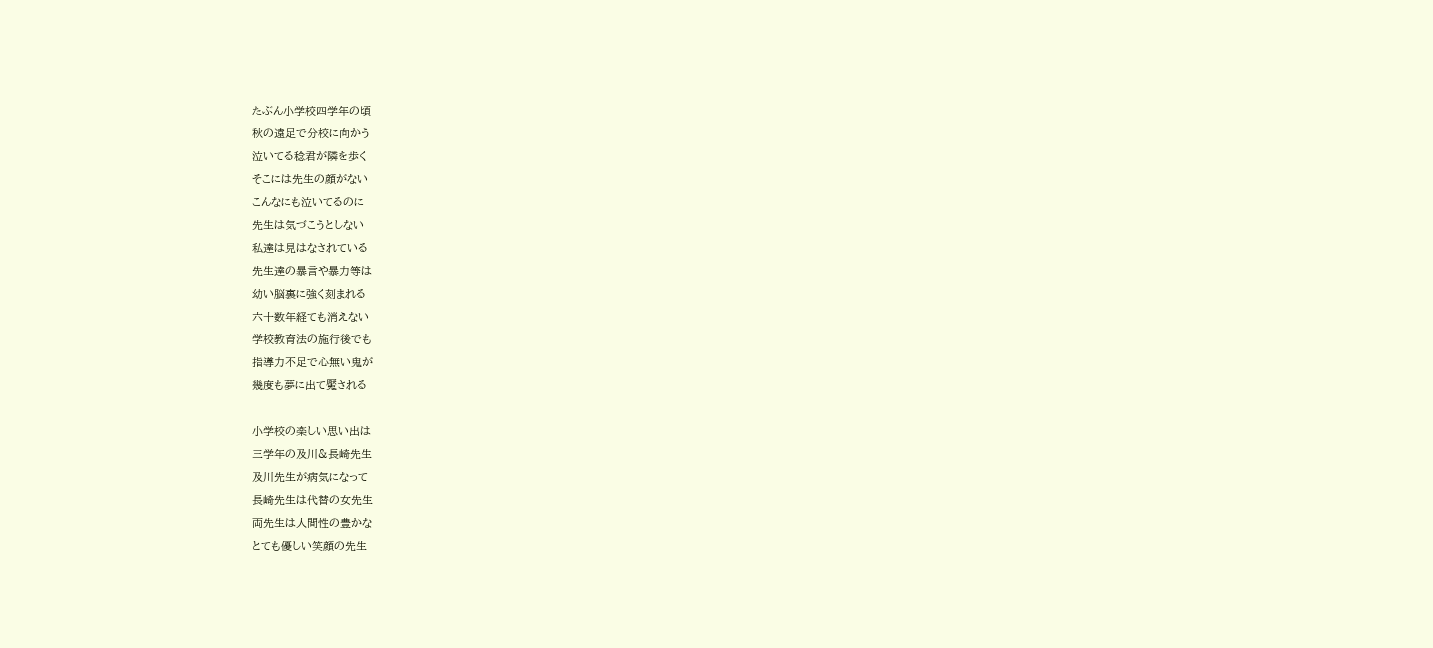たぶん小学校四学年の頃
秋の遠足で分校に向かう
泣いてる稔君が隣を歩く
そこには先生の顔がない
こんなにも泣いてるのに
先生は気づこうとしない
私達は見はなされている
先生達の暴言や暴力等は
幼い脳裏に強く刻まれる
六十数年経ても消えない
学校教育法の施行後でも
指導力不足で心無い鬼が
幾度も夢に出て魘される

小学校の楽しい思い出は
三学年の及川&長崎先生
及川先生が病気になって
長崎先生は代替の女先生
両先生は人間性の豊かな
とても優しい笑顔の先生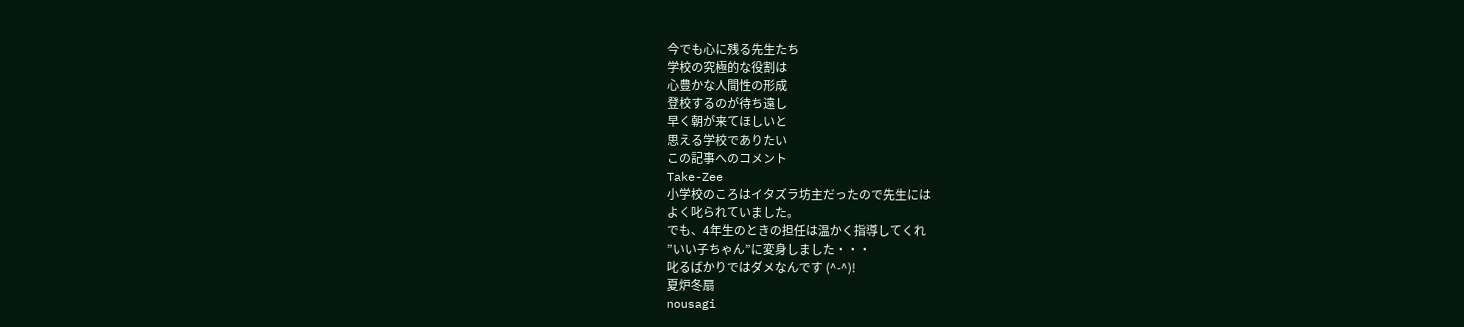今でも心に残る先生たち
学校の究極的な役割は
心豊かな人間性の形成
登校するのが待ち遠し
早く朝が来てほしいと
思える学校でありたい
この記事へのコメント
Take-Zee
小学校のころはイタズラ坊主だったので先生には
よく叱られていました。
でも、4年生のときの担任は温かく指導してくれ
”いい子ちゃん”に変身しました・・・
叱るばかりではダメなんです (^-^)!
夏炉冬扇
nousagi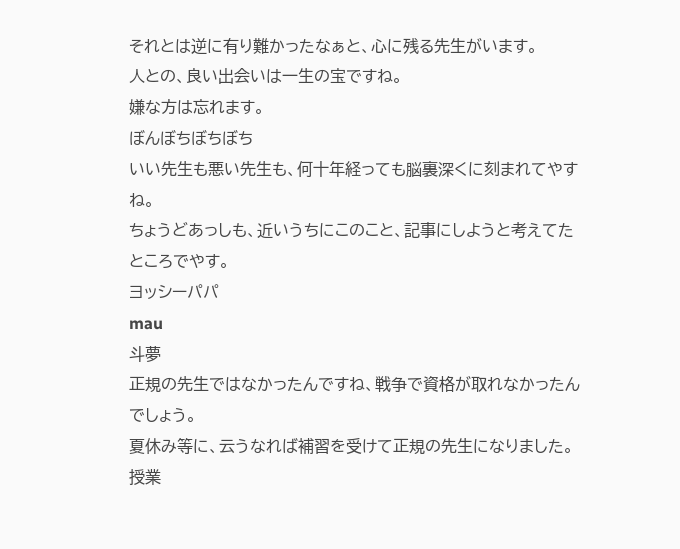それとは逆に有り難かったなぁと、心に残る先生がいます。
人との、良い出会いは一生の宝ですね。
嫌な方は忘れます。
ぼんぼちぼちぼち
いい先生も悪い先生も、何十年経っても脳裏深くに刻まれてやすね。
ちょうどあっしも、近いうちにこのこと、記事にしようと考えてたところでやす。
ヨッシーパパ
mau
斗夢
正規の先生ではなかったんですね、戦争で資格が取れなかったんでしょう。
夏休み等に、云うなれば補習を受けて正規の先生になりました。
授業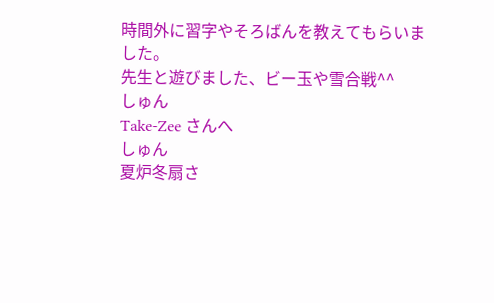時間外に習字やそろばんを教えてもらいました。
先生と遊びました、ビー玉や雪合戦^^
しゅん
Take-Zee さんへ
しゅん
夏炉冬扇さ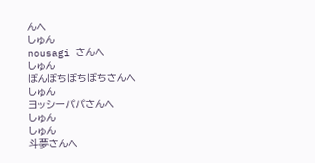んへ
しゅん
nousagi さんへ
しゅん
ぼんぼちぼちぼちさんへ
しゅん
ヨッシーパパさんへ
しゅん
しゅん
斗夢さんへ